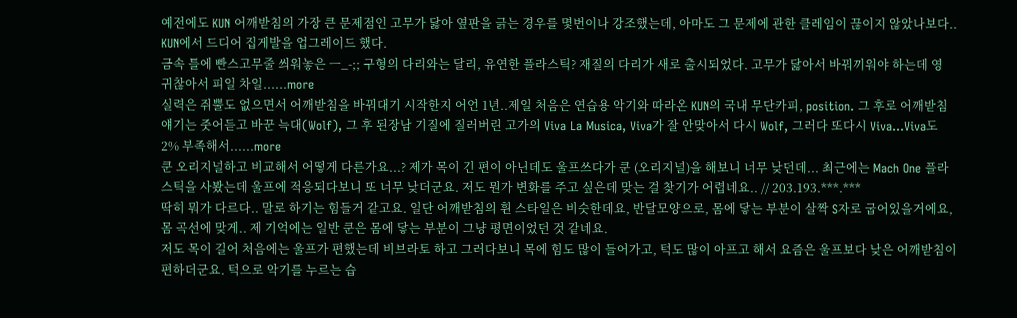예전에도 KUN 어깨받침의 가장 큰 문제점인 고무가 닳아 옆판을 긁는 경우를 몇번이나 강조했는데, 아마도 그 문제에 관한 클레임이 끊이지 않았나보다.. KUN에서 드디어 집게발을 업그레이드 했다.
금속 틀에 빤스고무줄 씌워놓은 ㅡ_-;; 구형의 다리와는 달리, 유연한 플라스틱? 재질의 다리가 새로 출시되었다. 고무가 닳아서 바꿔끼워야 하는데 영 귀찮아서 피일 차일......more
실력은 쥐뿔도 없으면서 어깨받침을 바꿔대기 시작한지 어언 1년..제일 처음은 연습용 악기와 따라온 KUN의 국내 무단카피, position. 그 후로 어깨받침 얘기는 줏어듣고 바꾼 늑대(Wolf), 그 후 된장남 기질에 질러버린 고가의 Viva La Musica, Viva가 잘 안맞아서 다시 Wolf, 그러다 또다시 Viva...Viva도 2% 부족해서......more
쿤 오리지널하고 비교해서 어떻게 다른가요...? 제가 목이 긴 편이 아닌데도 울프쓰다가 쿤 (오리지널)을 해보니 너무 낮던데... 최근에는 Mach One 플라스틱을 사봤는데 울프에 적응되다보니 또 너무 낮더군요. 저도 뭔가 변화를 주고 싶은데 맞는 걸 찾기가 어렵네요.. // 203.193.***.***
딱히 뭐가 다르다.. 말로 하기는 힘들거 같고요. 일단 어깨받침의 휜 스타일은 비슷한데요, 반달모양으로, 몸에 닿는 부분이 살짝 S자로 굽어있을거에요, 몸 곡선에 맞게.. 제 기억에는 일반 쿤은 몸에 닿는 부분이 그냥 평면이었던 것 같네요.
저도 목이 길어 처음에는 울프가 편했는데 비브라토 하고 그러다보니 목에 힘도 많이 들어가고, 턱도 많이 아프고 해서 요즘은 울프보다 낮은 어깨받침이 편하더군요. 턱으로 악기를 누르는 습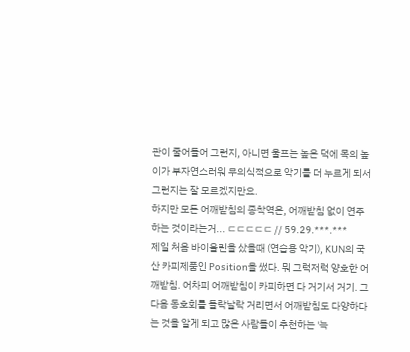관이 줄어들어 그런지, 아니면 울프는 높은 덕에 목의 높이가 부자연스러워 무의식적으로 악기를 더 누르게 되서 그런지는 잘 모르겠지만요.
하지만 모든 어깨받침의 종착역은, 어깨받침 없이 연주하는 것이라는거... ㄷㄷㄷㄷㄷ // 59.29.***.***
제일 처음 바이올린을 샀을때 (연습용 악기), KUN의 국산 카피제품인 Position을 썼다. 뭐 그럭저럭 양호한 어깨받침. 어차피 어깨받침이 카피하면 다 거기서 거기. 그 다음 동호회를 들락날락 거리면서 어깨받침도 다양하다는 것을 알게 되고 많은 사람들이 추천하는 '늑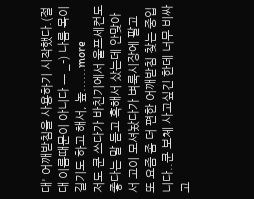대' 어깨받침을 사용하기 시작했다.(절대 이름때문이 아니다 ㅡ _-) 나름 목이 길기도 하고 해서, 높......more
저도 쿤 쓰다가 바친기에서 울프세컨도 좋다는 말 듣고 혹해서 샀는데 안맞아서 고이 모셔놨다가 벼룩시장에 팔고 또 요즘 좀 더 편한 어깨받침 찾는 중입니다..쿤 보체 사고싶긴 한데 너무 비싸고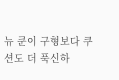뉴 쿤이 구형보다 쿠션도 더 푹신하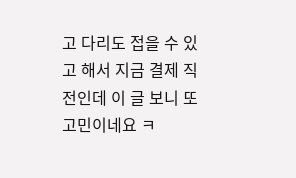고 다리도 접을 수 있고 해서 지금 결제 직전인데 이 글 보니 또 고민이네요 ㅋ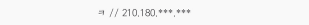ㅋ // 210.180.***.***